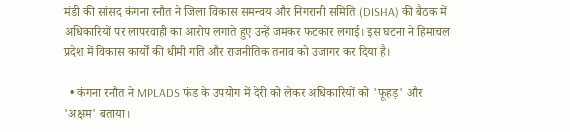मंडी की सांसद कंगना रनौत ने जिला विकास समन्वय और निगरानी समिति (DISHA) की बैठक में अधिकारियों पर लापरवाही का आरोप लगाते हुए उन्हें जमकर फटकार लगाई। इस घटना ने हिमाचल प्रदेश में विकास कार्यों की धीमी गति और राजनीतिक तनाव को उजागर कर दिया है।

  • कंगना रनौत ने MPLADS फंड के उपयोग में देरी को लेकर अधिकारियों को 'फूहड़' और 'अक्षम' बताया।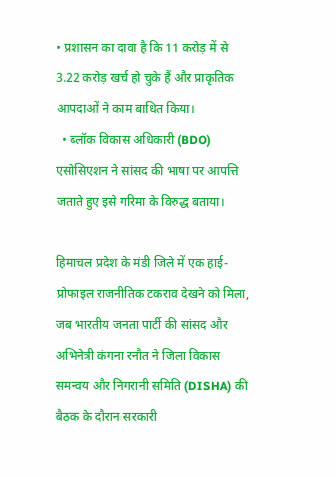• प्रशासन का दावा है कि 11 करोड़ में से 3.22 करोड़ खर्च हो चुके हैं और प्राकृतिक आपदाओं ने काम बाधित किया।
  • ब्लॉक विकास अधिकारी (BDO) एसोसिएशन ने सांसद की भाषा पर आपत्ति जताते हुए इसे गरिमा के विरुद्ध बताया।

हिमाचल प्रदेश के मंडी जिले में एक हाई-प्रोफाइल राजनीतिक टकराव देखने को मिला, जब भारतीय जनता पार्टी की सांसद और अभिनेत्री कंगना रनौत ने जिला विकास समन्वय और निगरानी समिति (DISHA) की बैठक के दौरान सरकारी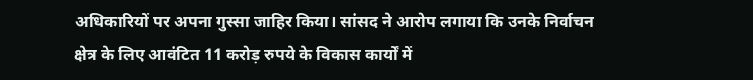अधिकारियों पर अपना गुस्सा जाहिर किया। सांसद ने आरोप लगाया कि उनके निर्वाचन क्षेत्र के लिए आवंटित 11 करोड़ रुपये के विकास कार्यों में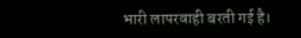भारी लापरवाही बरती गई है।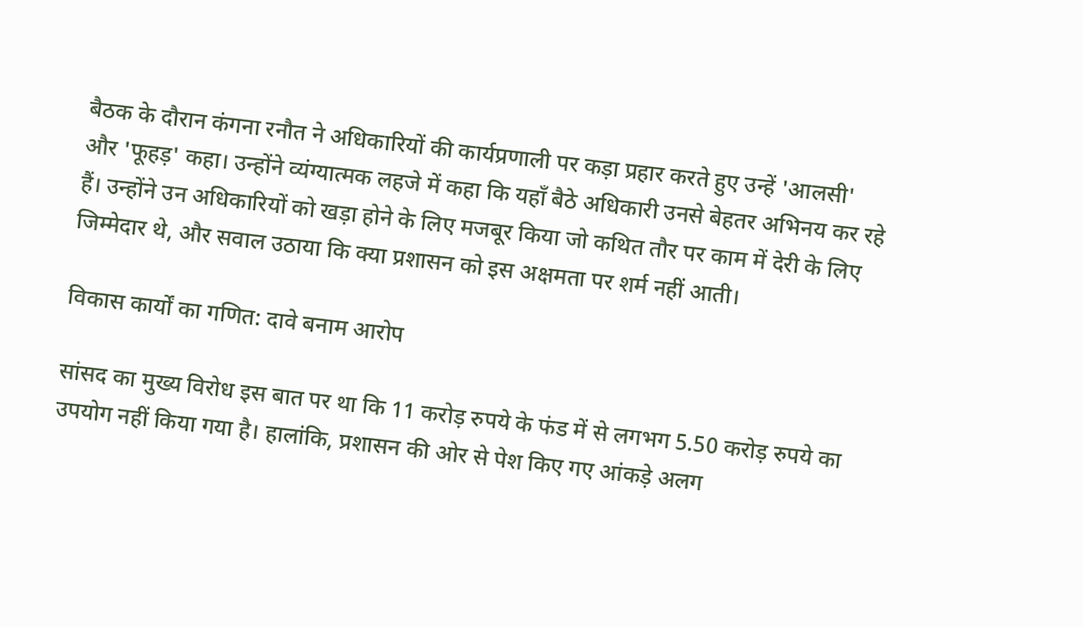बैठक के दौरान कंगना रनौत ने अधिकारियों की कार्यप्रणाली पर कड़ा प्रहार करते हुए उन्हें 'आलसी' और 'फूहड़' कहा। उन्होंने व्यंग्यात्मक लहजे में कहा कि यहाँ बैठे अधिकारी उनसे बेहतर अभिनय कर रहे हैं। उन्होंने उन अधिकारियों को खड़ा होने के लिए मजबूर किया जो कथित तौर पर काम में देरी के लिए जिम्मेदार थे, और सवाल उठाया कि क्या प्रशासन को इस अक्षमता पर शर्म नहीं आती।

विकास कार्यों का गणित: दावे बनाम आरोप

सांसद का मुख्य विरोध इस बात पर था कि 11 करोड़ रुपये के फंड में से लगभग 5.50 करोड़ रुपये का उपयोग नहीं किया गया है। हालांकि, प्रशासन की ओर से पेश किए गए आंकड़े अलग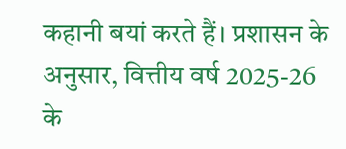कहानी बयां करते हैं। प्रशासन के अनुसार, वित्तीय वर्ष 2025-26 के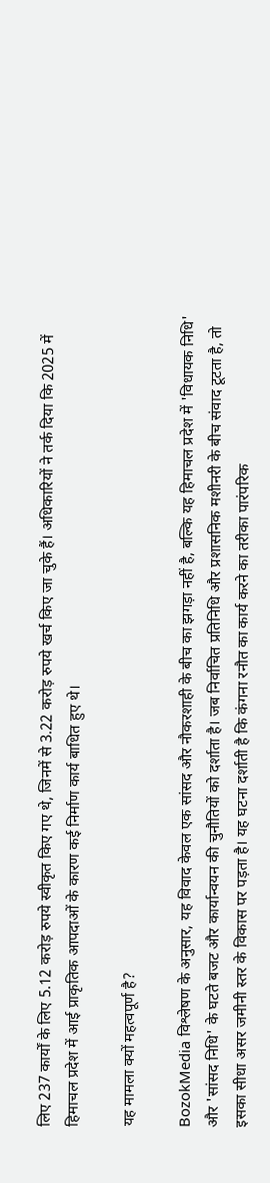लिए 237 कार्यों के लिए 5.12 करोड़ रुपये स्वीकृत किए गए थे, जिनमें से 3.22 करोड़ रुपये खर्च किए जा चुके हैं। अधिकारियों ने तर्क दिया कि 2025 में हिमाचल प्रदेश में आई प्राकृतिक आपदाओं के कारण कई निर्माण कार्य बाधित हुए थे।

यह मामला क्यों महत्वपूर्ण है?

BozokMedia विश्लेषण के अनुसार, यह विवाद केवल एक सांसद और नौकरशाही के बीच का झगड़ा नहीं है, बल्कि यह हिमाचल प्रदेश में 'विधायक निधि' और 'सांसद निधि' के घटते बजट और कार्यान्वयन की चुनौतियों को दर्शाता है। जब निर्वाचित प्रतिनिधि और प्रशासनिक मशीनरी के बीच संवाद टूटता है, तो इसका सीधा असर जमीनी स्तर के विकास पर पड़ता है। यह घटना दर्शाती है कि कंगना रनौत का कार्य करने का तरीका पारंपरिक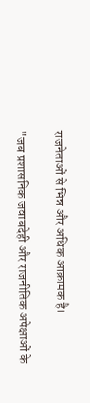राजनेताओं से भिन्न और अधिक आक्रामक है।

"जब प्रशासनिक जवाबदेही और राजनीतिक अपेक्षाओं के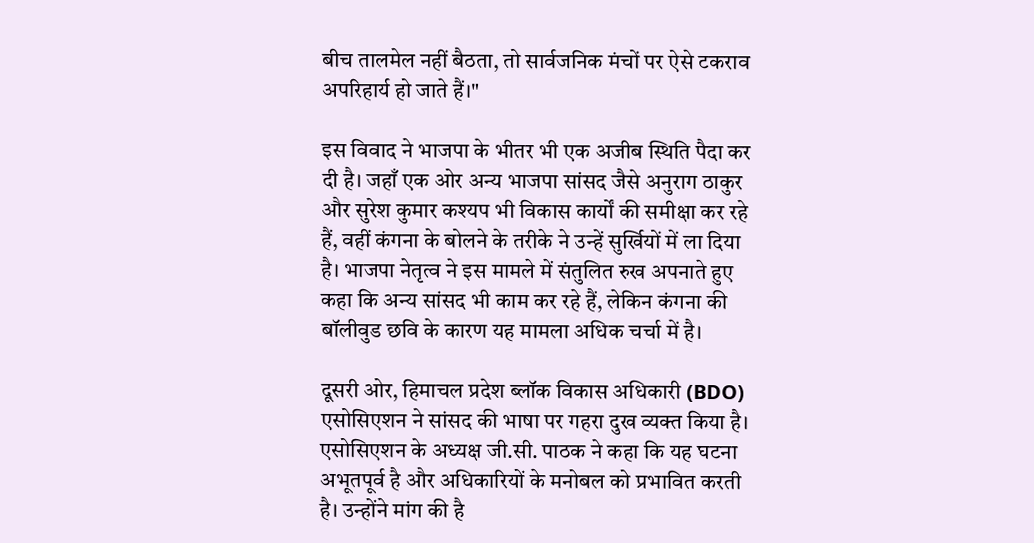बीच तालमेल नहीं बैठता, तो सार्वजनिक मंचों पर ऐसे टकराव अपरिहार्य हो जाते हैं।"

इस विवाद ने भाजपा के भीतर भी एक अजीब स्थिति पैदा कर दी है। जहाँ एक ओर अन्य भाजपा सांसद जैसे अनुराग ठाकुर और सुरेश कुमार कश्यप भी विकास कार्यों की समीक्षा कर रहे हैं, वहीं कंगना के बोलने के तरीके ने उन्हें सुर्खियों में ला दिया है। भाजपा नेतृत्व ने इस मामले में संतुलित रुख अपनाते हुए कहा कि अन्य सांसद भी काम कर रहे हैं, लेकिन कंगना की बॉलीवुड छवि के कारण यह मामला अधिक चर्चा में है।

दूसरी ओर, हिमाचल प्रदेश ब्लॉक विकास अधिकारी (BDO) एसोसिएशन ने सांसद की भाषा पर गहरा दुख व्यक्त किया है। एसोसिएशन के अध्यक्ष जी.सी. पाठक ने कहा कि यह घटना अभूतपूर्व है और अधिकारियों के मनोबल को प्रभावित करती है। उन्होंने मांग की है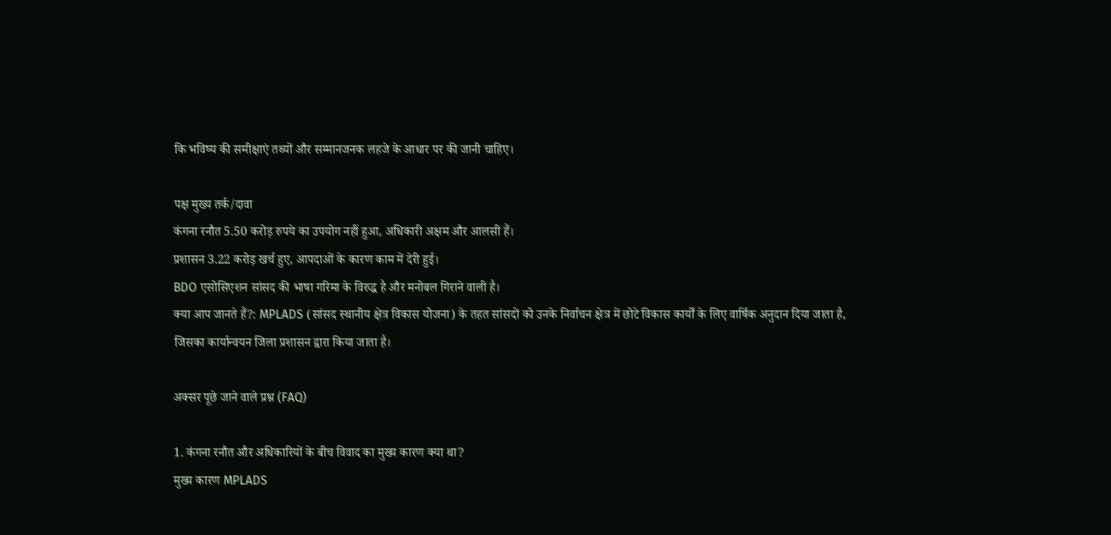कि भविष्य की समीक्षाएं तथ्यों और सम्मानजनक लहजे के आधार पर की जानी चाहिए।

पक्ष मुख्य तर्क/दावा
कंगना रनौत 5.50 करोड़ रुपये का उपयोग नहीं हुआ, अधिकारी अक्षम और आलसी हैं।
प्रशासन 3.22 करोड़ खर्च हुए, आपदाओं के कारण काम में देरी हुई।
BDO एसोसिएशन सांसद की भाषा गरिमा के विरुद्ध है और मनोबल गिराने वाली है।
क्या आप जानते हैं?: MPLADS (सांसद स्थानीय क्षेत्र विकास योजना) के तहत सांसदों को उनके निर्वाचन क्षेत्र में छोटे विकास कार्यों के लिए वार्षिक अनुदान दिया जाता है, जिसका कार्यान्वयन जिला प्रशासन द्वारा किया जाता है।

अक्सर पूछे जाने वाले प्रश्न (FAQ)

1. कंगना रनौत और अधिकारियों के बीच विवाद का मुख्य कारण क्या था?
मुख्य कारण MPLADS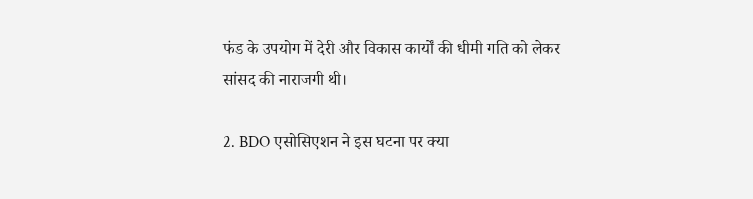फंड के उपयोग में देरी और विकास कार्यों की धीमी गति को लेकर सांसद की नाराजगी थी।

2. BDO एसोसिएशन ने इस घटना पर क्या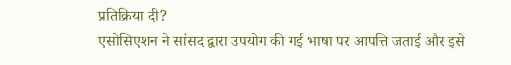प्रतिक्रिया दी?
एसोसिएशन ने सांसद द्वारा उपयोग की गई भाषा पर आपत्ति जताई और इसे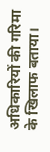अधिकारियों की गरिमा के खिलाफ बताया।